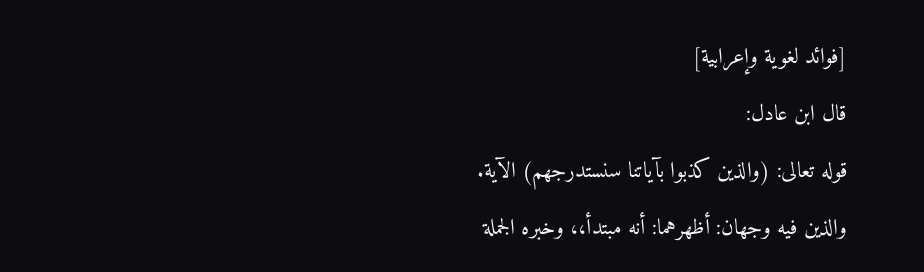[فوائد لغوية وإعرابية]
قال ابن عادل:
قوله تعالى: (والذين كذبوا بآياتنا سنستدرجهم) الآية.
والذين فيه وجهان: أظهرهما: أنه مبتدأ،، وخبره الجملة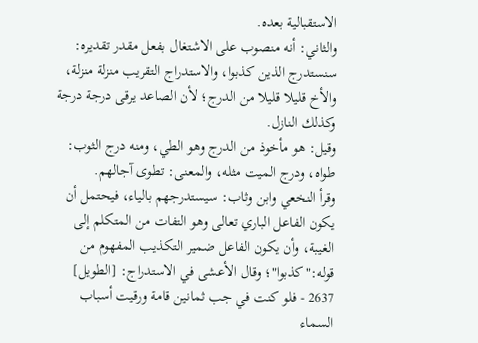الاستقبالية بعده.
والثاني: أنه منصوب على الاشتغال بفعل مقدر تقديره: سنستدرج الذين كذبوا، والاستدراج التقريب منزلة منزلة، والأخ قليلا قليلا من الدرج؛ لأن الصاعد يرقى درجة درجة وكذلك النازل.
وقيل: هو مأخوذ من الدرج وهو الطي، ومنه درج الثوب: طواه، ودرج الميت مثله، والمعنى: تطوى آجالهم.
وقرأ النخعي وابن وثاب: سيستدرجهم بالياء، فيحتمل أن يكون الفاعل الباري تعالى وهو التفات من المتكلم إلى الغيبة، وأن يكون الفاعل ضمير التكذيب المفهوم من قوله:"كذبوا"؛ وقال الأعشى في الاستدراج: [الطويل]
2637 - فلو كنت في جب ثمانين قامة ورقيت أسباب السماء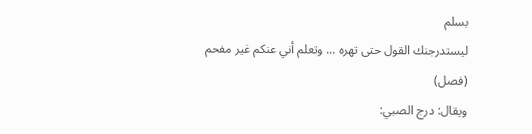بسلم
ليستدرجنك القول حتى تهره ... وتعلم أني عنكم غير مفحم
(فصل)
ويقال: درج الصبي: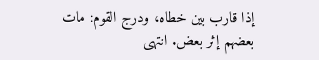إذا قارب بين خطاه، ودرج القوم: مات بعضهم إثر بعض. انتهى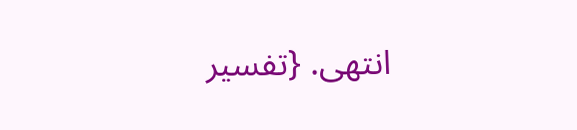انتهى. {تفسير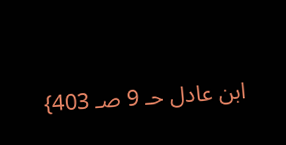ابن عادل حـ 9 صـ 403}